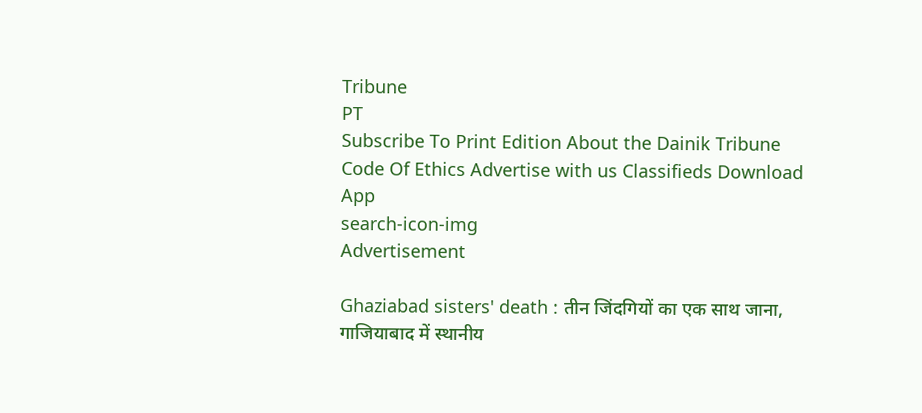Tribune
PT
Subscribe To Print Edition About the Dainik Tribune Code Of Ethics Advertise with us Classifieds Download App
search-icon-img
Advertisement

Ghaziabad sisters' death : तीन जिंदगियों का एक साथ जाना, गाजियाबाद में स्थानीय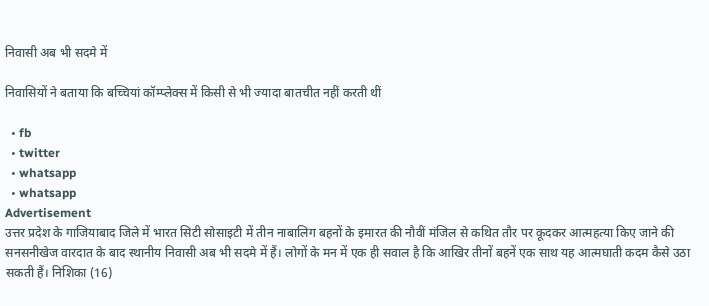निवासी अब भी सदमे में

निवासियों ने बताया कि बच्चियां कॉम्प्लेक्स में किसी से भी ज्यादा बातचीत नहीं करती थीं

  • fb
  • twitter
  • whatsapp
  • whatsapp
Advertisement
उत्तर प्रदेश के गाजियाबाद जिले में भारत सिटी सोसाइटी में तीन नाबालिग बहनों के इमारत की नौवीं मंजिल से कथित तौर पर कूदकर आत्महत्या किए जाने की सनसनीखेज वारदात के बाद स्थानीय निवासी अब भी सदमे में हैं। लोगों के मन में एक ही सवाल है कि आखिर तीनों बहनें एक साथ यह आत्मघाती कदम कैसे उठा सकती हैं। निशिका (16)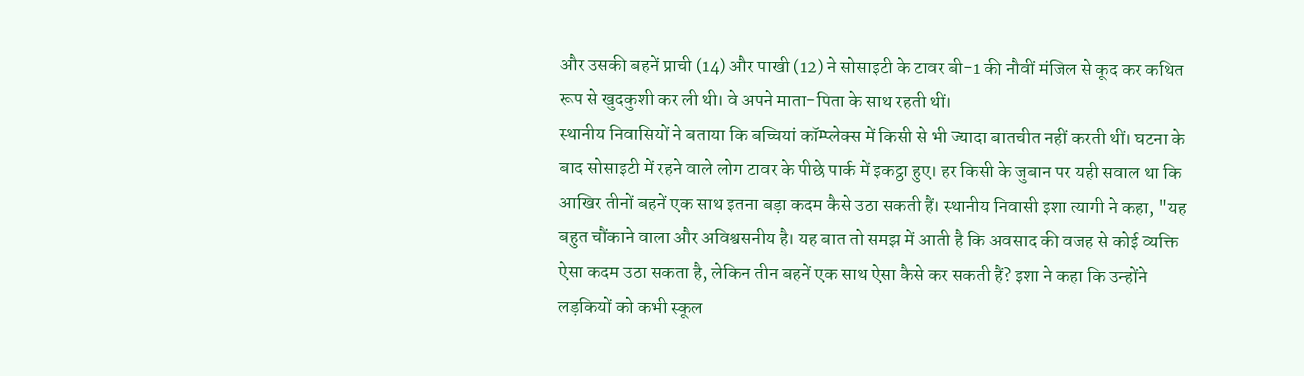और उसकी बहनें प्राची (14) और पाखी (12) ने सोसाइटी के टावर बी-1 की नौवीं मंजिल से कूद कर कथित रूप से खुदकुशी कर ली थी। वे अपने माता-पिता के साथ रहती थीं।
स्थानीय निवासियों ने बताया कि बच्चियां कॉम्प्लेक्स में किसी से भी ज्यादा बातचीत नहीं करती थीं। घटना के बाद सोसाइटी में रहने वाले लोग टावर के पीछे पार्क में इकट्ठा हुए। हर किसी के जुबान पर यही सवाल था कि आखिर तीनों बहनें एक साथ इतना बड़ा कदम कैसे उठा सकती हैं। स्थानीय निवासी इशा त्यागी ने कहा, "यह बहुत चौंकाने वाला और अविश्वसनीय है। यह बात तो समझ में आती है कि अवसाद की वजह से कोई व्यक्ति ऐसा कदम उठा सकता है, लेकिन तीन बहनें एक साथ ऐसा कैसे कर सकती हैं? इशा ने कहा कि उन्होंने लड़कियों को कभी स्कूल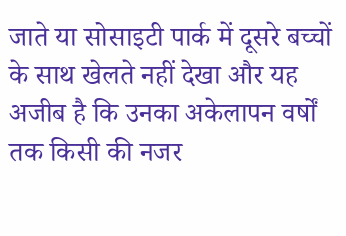जाते या सोसाइटी पार्क में दूसरे बच्चों के साथ खेलते नहीं देखा और यह अजीब है कि उनका अकेलापन वर्षों तक किसी की नजर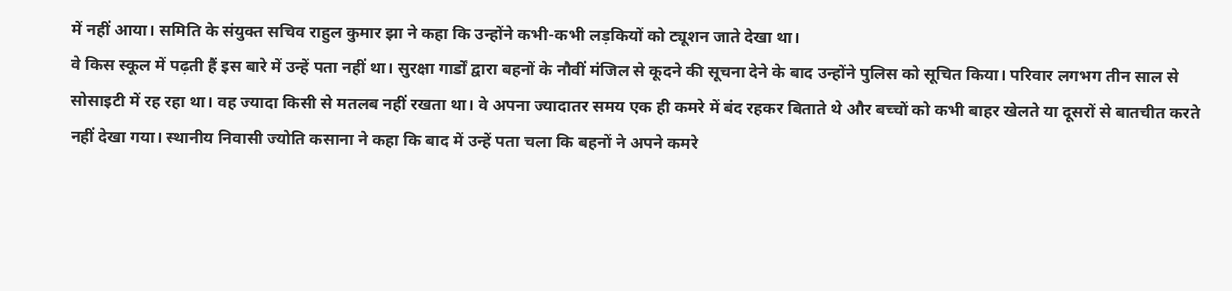में नहीं आया। समिति के संयुक्त सचिव राहुल कुमार झा ने कहा कि उन्होंने कभी-कभी लड़कियों को ट्यूशन जाते देखा था।
वे किस स्कूल में पढ़ती हैं इस बारे में उन्हें पता नहीं था। सुरक्षा गार्डों द्वारा बहनों के नौवीं मंजिल से कूदने की सूचना देने के बाद उन्होंने पुलिस को सूचित किया। परिवार लगभग तीन साल से सोसाइटी में रह रहा था। वह ज्यादा किसी से मतलब नहीं रखता था। वे अपना ज्यादातर समय एक ही कमरे में बंद रहकर बिताते थे और बच्चों को कभी बाहर खेलते या दूसरों से बातचीत करते नहीं देखा गया। स्थानीय निवासी ज्योति कसाना ने कहा कि बाद में उन्हें पता चला कि बहनों ने अपने कमरे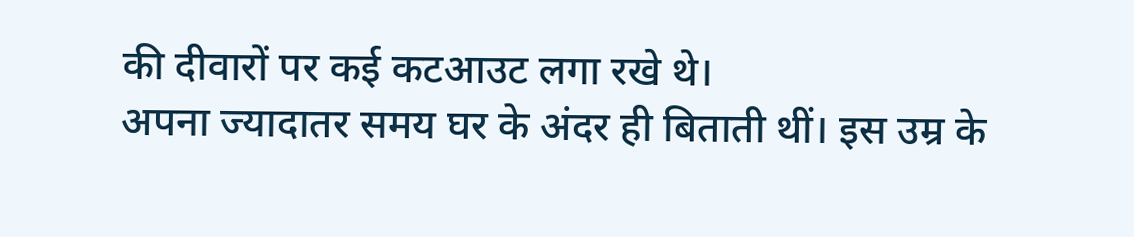की दीवारों पर कई कटआउट लगा रखे थे।
अपना ज्यादातर समय घर के अंदर ही बिताती थीं। इस उम्र के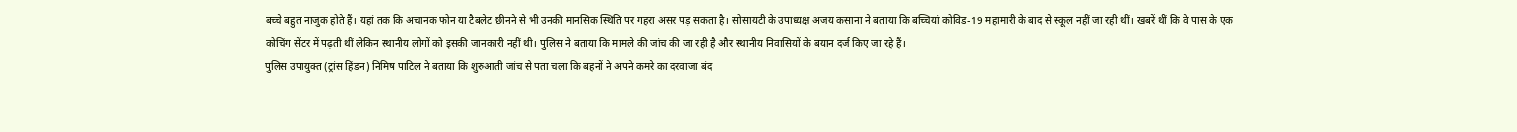बच्चे बहुत नाजुक होते हैं। यहां तक कि अचानक फोन या टैबलेट छीनने से भी उनकी मानसिक स्थिति पर गहरा असर पड़ सकता है। सोसायटी के उपाध्यक्ष अजय कसाना ने बताया कि बच्चियां कोविड-19 महामारी के बाद से स्कूल नहीं जा रही थीं। खबरें थीं कि वे पास के एक कोचिंग सेंटर में पढ़ती थीं लेकिन स्थानीय लोगों को इसकी जानकारी नहीं थी। पुलिस ने बताया कि मामले की जांच की जा रही है और स्थानीय निवासियों के बयान दर्ज किए जा रहे हैं।
पुलिस उपायुक्त (ट्रांस हिंडन) निमिष पाटिल ने बताया कि शुरुआती जांच से पता चला कि बहनों ने अपने कमरे का दरवाजा बंद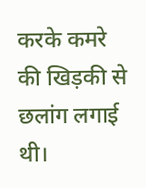करके कमरे की खिड़की से छलांग लगाई थी।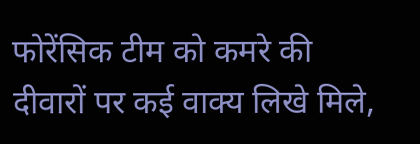फोरेंसिक टीम को कमरे की दीवारों पर कई वाक्य लिखे मिले,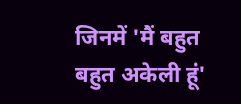जिनमें 'मैं बहुत बहुत अकेली हूं'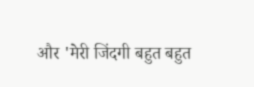और 'मेरी जिंदगी बहुत बहुत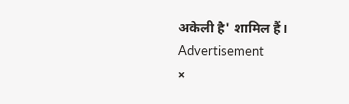अकेली है' शामिल हैं।
Advertisement
×